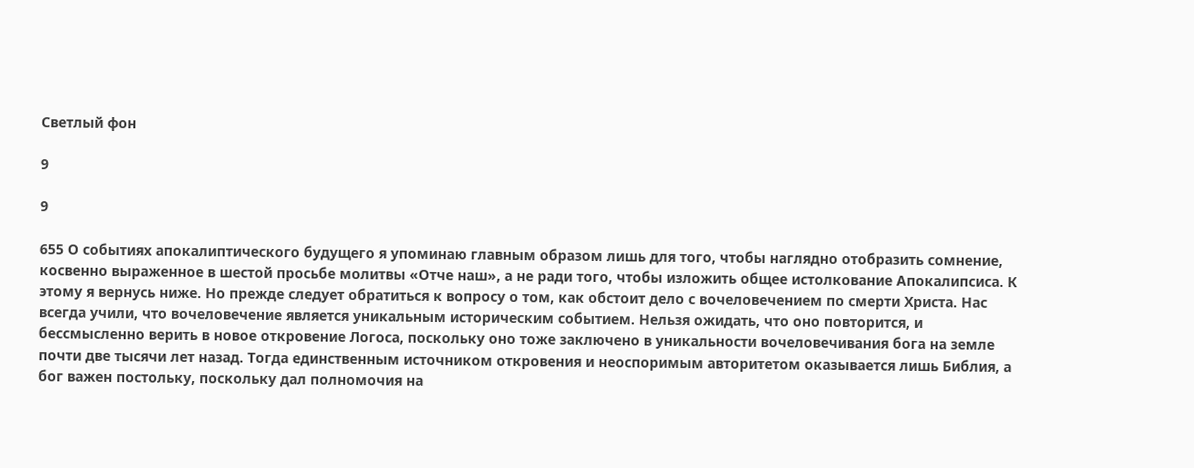Светлый фон

9

9

655 О событиях апокалиптического будущего я упоминаю главным образом лишь для того, чтобы наглядно отобразить сомнение, косвенно выраженное в шестой просьбе молитвы «Отче наш», а не ради того, чтобы изложить общее истолкование Апокалипсиса. К этому я вернусь ниже. Но прежде следует обратиться к вопросу о том, как обстоит дело с вочеловечением по смерти Христа. Нас всегда учили, что вочеловечение является уникальным историческим событием. Нельзя ожидать, что оно повторится, и бессмысленно верить в новое откровение Логоса, поскольку оно тоже заключено в уникальности вочеловечивания бога на земле почти две тысячи лет назад. Тогда единственным источником откровения и неоспоримым авторитетом оказывается лишь Библия, а бог важен постольку, поскольку дал полномочия на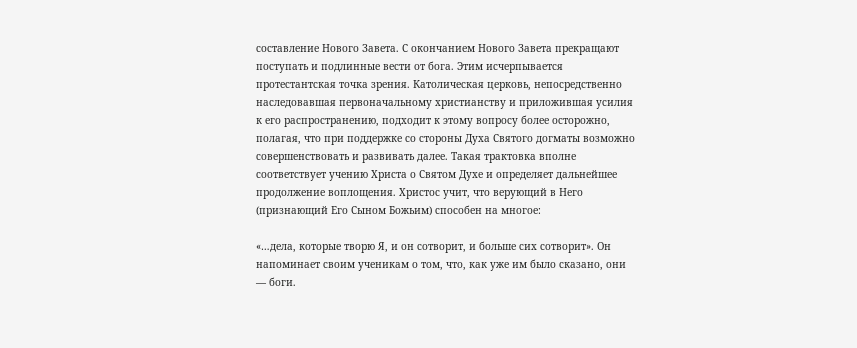составление Нового Завета. С окончанием Нового Завета прекращают поступать и подлинные вести от бога. Этим исчерпывается протестантская точка зрения. Католическая церковь, непосредственно наследовавшая первоначальному христианству и приложившая усилия к его распространению, подходит к этому вопросу более осторожно, полагая, что при поддержке со стороны Духа Святого догматы возможно совершенствовать и развивать далее. Такая трактовка вполне соответствует учению Христа о Святом Духе и определяет дальнейшее продолжение воплощения. Христос учит, что верующий в Него (признающий Его Сыном Божьим) способен на многое:

«…дела, которые творю Я, и он сотворит, и больше сих сотворит». Он напоминает своим ученикам о том, что, как уже им было сказано, они — боги.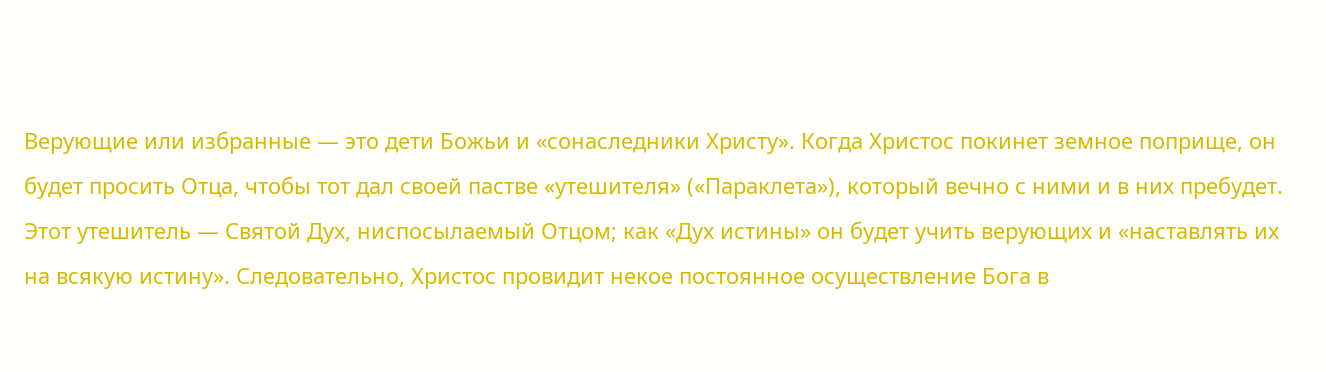Верующие или избранные — это дети Божьи и «сонаследники Христу». Когда Христос покинет земное поприще, он будет просить Отца, чтобы тот дал своей пастве «утешителя» («Параклета»), который вечно с ними и в них пребудет. Этот утешитель — Святой Дух, ниспосылаемый Отцом; как «Дух истины» он будет учить верующих и «наставлять их на всякую истину». Следовательно, Христос провидит некое постоянное осуществление Бога в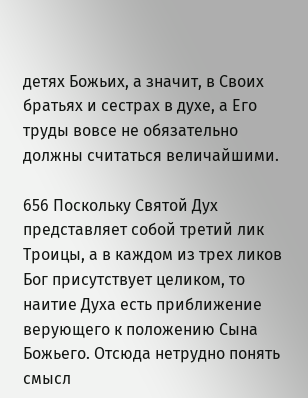детях Божьих, а значит, в Своих братьях и сестрах в духе, а Его труды вовсе не обязательно должны считаться величайшими.

656 Поскольку Святой Дух представляет собой третий лик Троицы, а в каждом из трех ликов Бог присутствует целиком, то наитие Духа есть приближение верующего к положению Сына Божьего. Отсюда нетрудно понять смысл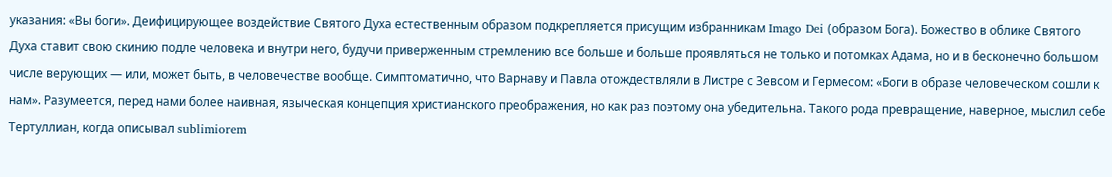указания: «Вы боги». Деифицирующее воздействие Святого Духа естественным образом подкрепляется присущим избранникам Imago Dei (образом Бога). Божество в облике Святого Духа ставит свою скинию подле человека и внутри него, будучи приверженным стремлению все больше и больше проявляться не только и потомках Адама, но и в бесконечно большом числе верующих — или, может быть, в человечестве вообще. Симптоматично, что Варнаву и Павла отождествляли в Листре с Зевсом и Гермесом: «Боги в образе человеческом сошли к нам». Разумеется, перед нами более наивная, языческая концепция христианского преображения, но как раз поэтому она убедительна. Такого рода превращение, наверное, мыслил себе Тертуллиан, когда описывал sublimiorem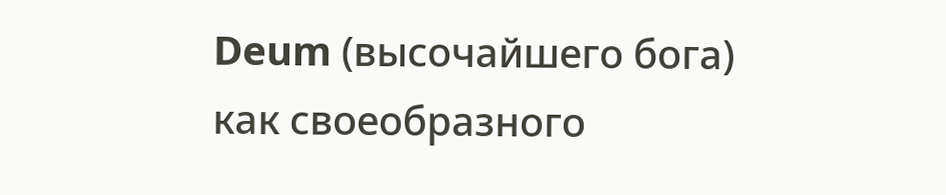Deum (высочайшего бога) как своеобразного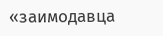«заимодавца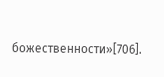божественности»[706].